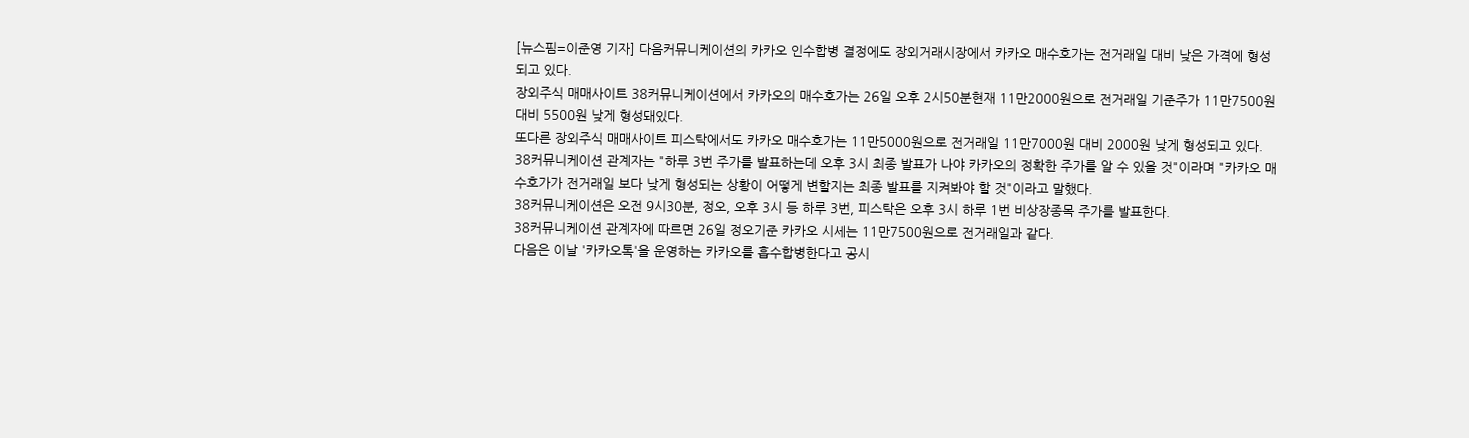[뉴스핌=이준영 기자] 다음커뮤니케이션의 카카오 인수합병 결정에도 장외거래시장에서 카카오 매수호가는 전거래일 대비 낮은 가격에 형성되고 있다.
장외주식 매매사이트 38커뮤니케이션에서 카카오의 매수호가는 26일 오후 2시50분현재 11만2000원으로 전거래일 기준주가 11만7500원 대비 5500원 낮게 형성돼있다.
또다른 장외주식 매매사이트 피스탁에서도 카카오 매수호가는 11만5000원으로 전거래일 11만7000원 대비 2000원 낮게 형성되고 있다.
38커뮤니케이션 관계자는 "하루 3번 주가를 발표하는데 오후 3시 최종 발표가 나야 카카오의 정확한 주가를 알 수 있을 것"이라며 "카카오 매수호가가 전거래일 보다 낮게 형성되는 상황이 어떻게 변할지는 최종 발표를 지켜봐야 할 것"이라고 말했다.
38커뮤니케이션은 오전 9시30분, 정오, 오후 3시 등 하루 3번, 피스탁은 오후 3시 하루 1번 비상장종목 주가를 발표한다.
38커뮤니케이션 관계자에 따르면 26일 정오기준 카카오 시세는 11만7500원으로 전거래일과 같다.
다음은 이날 '카카오톡'을 운영하는 카카오를 흡수합병한다고 공시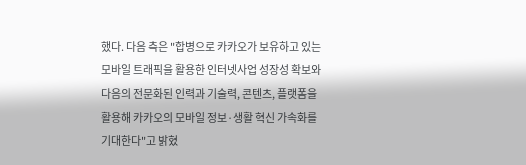했다. 다음 측은 "합병으로 카카오가 보유하고 있는 모바일 트래픽을 활용한 인터넷사업 성장성 확보와 다음의 전문화된 인력과 기술력, 콘텐츠, 플랫폼을 활용해 카카오의 모바일 정보·생활 혁신 가속화를 기대한다"고 밝혔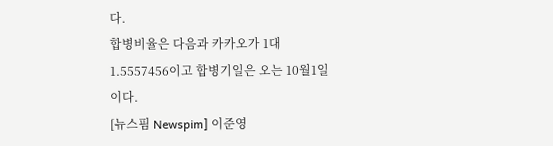다.
합병비율은 다음과 카카오가 1대1.5557456이고 합병기일은 오는 10월1일이다.
[뉴스핌 Newspim] 이준영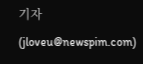기자 (jloveu@newspim.com)